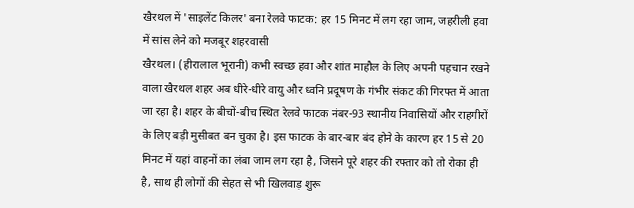खैरथल में 'साइलेंट किलर' बना रेलवे फाटक: हर 15 मिनट में लग रहा जाम, जहरीली हवा में सांस लेने को मजबूर शहरवासी
खैरथल। (हीरालाल भूरानी) कभी स्वच्छ हवा और शांत माहौल के लिए अपनी पहचान रखने वाला खैरथल शहर अब धीरे-धीरे वायु और ध्वनि प्रदूषण के गंभीर संकट की गिरफ्त में आता जा रहा है। शहर के बीचों-बीच स्थित रेलवे फाटक नंबर-93 स्थानीय निवासियों और राहगीरों के लिए बड़ी मुसीबत बन चुका है। इस फाटक के बार-बार बंद होने के कारण हर 15 से 20 मिनट में यहां वाहनों का लंबा जाम लग रहा है, जिसने पूरे शहर की रफ्तार को तो रोका ही है, साथ ही लोगों की सेहत से भी खिलवाड़ शुरू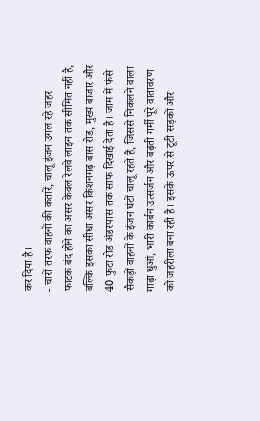कर दिया है।
- चारों तरफ वाहनों की कतारें, चालू इंजन उगल रहे जहर
फाटक बंद होने का असर केवल रेलवे लाइन तक सीमित नहीं है, बल्कि इसका सीधा असर किशनगढ़ बास रोड, मुख्य बाजार और 40 फुटा रोड अंडरपास तक साफ दिखाई देता है। जाम में फंसे सैकड़ों वाहनों के इंजन घंटों चालू रहते हैं, जिससे निकलने वाला गाढ़ा धुआं, भारी कार्बन उत्सर्जन और बढ़ती गर्मी पूरे वातावरण को जहरीला बना रही है। इसके ऊपर से टूटी सड़कों और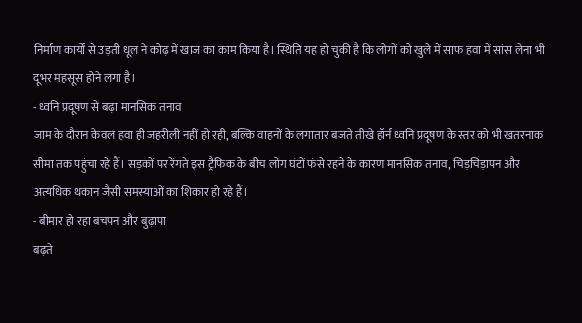निर्माण कार्यों से उड़ती धूल ने कोढ़ में खाज का काम किया है। स्थिति यह हो चुकी है कि लोगों को खुले में साफ हवा में सांस लेना भी दूभर महसूस होने लगा है।
- ध्वनि प्रदूषण से बढ़ा मानसिक तनाव
जाम के दौरान केवल हवा ही जहरीली नहीं हो रही, बल्कि वाहनों के लगातार बजते तीखे हॉर्न ध्वनि प्रदूषण के स्तर को भी खतरनाक सीमा तक पहुंचा रहे हैं। सड़कों पर रेंगते इस ट्रैफिक के बीच लोग घंटों फंसे रहने के कारण मानसिक तनाव, चिड़चिड़ापन और अत्यधिक थकान जैसी समस्याओं का शिकार हो रहे हैं।
- बीमार हो रहा बचपन और बुढ़ापा
बढ़ते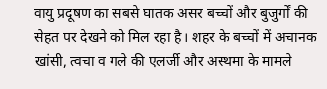वायु प्रदूषण का सबसे घातक असर बच्चों और बुजुर्गों की सेहत पर देखने को मिल रहा है। शहर के बच्चों में अचानक खांसी, त्वचा व गले की एलर्जी और अस्थमा के मामले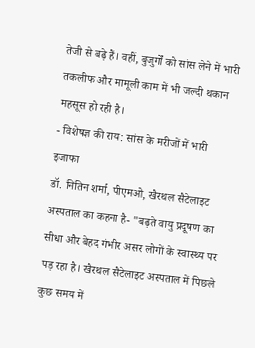तेजी से बढ़े हैं। वहीं, बुजुर्गों को सांस लेने में भारी तकलीफ और मामूली काम में भी जल्दी थकान महसूस हो रही है।
- विशेषज्ञ की राय: सांस के मरीजों में भारी इजाफा
डॉ. नितिन शर्मा, पीएमओ, खैरथल सैटेलाइट अस्पताल का कहना है- "बढ़ते वायु प्रदूषण का सीधा और बेहद गंभीर असर लोगों के स्वास्थ्य पर पड़ रहा है। खैरथल सैटेलाइट अस्पताल में पिछले कुछ समय में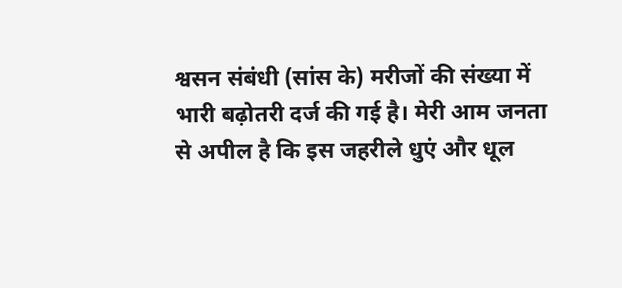श्वसन संबंधी (सांस के) मरीजों की संख्या में भारी बढ़ोतरी दर्ज की गई है। मेरी आम जनता से अपील है कि इस जहरीले धुएं और धूल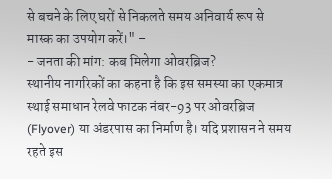से बचने के लिए घरों से निकलते समय अनिवार्य रूप से मास्क का उपयोग करें।" –
- जनता की मांग: कब मिलेगा ओवरब्रिज?
स्थानीय नागरिकों का कहना है कि इस समस्या का एकमात्र स्थाई समाधान रेलवे फाटक नंबर-93 पर ओवरब्रिज (Flyover) या अंडरपास का निर्माण है। यदि प्रशासन ने समय रहते इस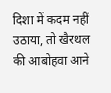दिशा में कदम नहीं उठाया, तो खैरथल की आबोहवा आने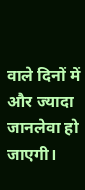वाले दिनों में और ज्यादा जानलेवा हो जाएगी।